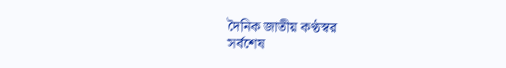দৈনিক জাতীয় কণ্ঠস্বর
সর্বশেষ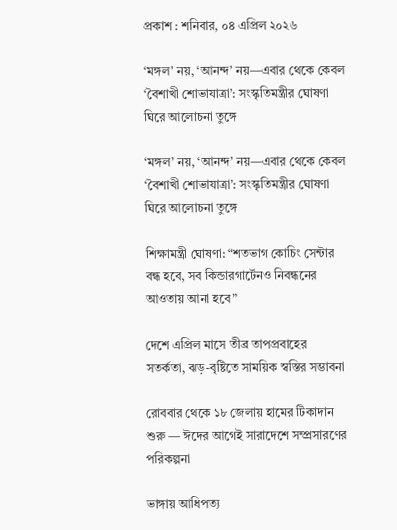প্রকাশ : শনিবার, ০৪ এপ্রিল ২০২৬

‘মঙ্গল’ নয়, ‘আনন্দ’ নয়—এবার থেকে কেবল ‘বৈশাখী শোভাযাত্রা’: সংস্কৃতিমন্ত্রীর ঘোষণা ঘিরে আলোচনা তুঙ্গে

‘মঙ্গল’ নয়, ‘আনন্দ’ নয়—এবার থেকে কেবল ‘বৈশাখী শোভাযাত্রা’: সংস্কৃতিমন্ত্রীর ঘোষণা ঘিরে আলোচনা তুঙ্গে

শিক্ষামন্ত্রী ঘোষণা: “শতভাগ কোচিং সেন্টার বন্ধ হবে, সব কিন্ডারগার্টেনও নিবন্ধনের আওতায় আনা হবে”

দেশে এপ্রিল মাসে তীব্র তাপপ্রবাহের সতর্কতা, ঝড়-বৃষ্টিতে সাময়িক স্বস্তির সম্ভাবনা

রোববার থেকে ১৮ জেলায় হামের টিকাদান শুরু — ঈদের আগেই সারাদেশে সম্প্রসারণের পরিকল্পনা

ভাঙ্গায় আধিপত্য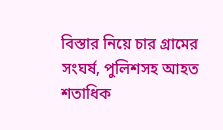বিস্তার নিয়ে চার গ্রামের সংঘর্ষ, পুলিশসহ আহত শতাধিক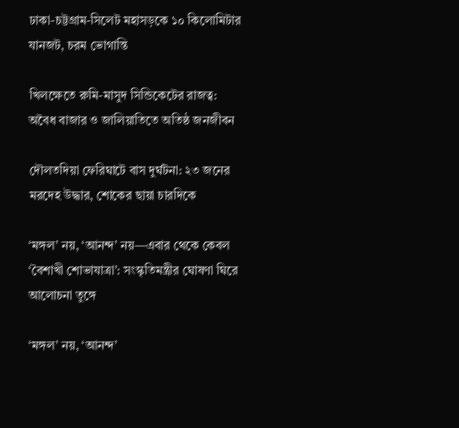ঢাকা-চট্টগ্রাম-সিলেট মহাসড়কে ১০ কিলোমিটার যানজট, চরম ভোগান্তি

খিলক্ষেতে রুমি-মাসুদ সিন্ডিকেটের রাজত্ব: অবৈধ বাজার ও জালিয়াতিতে অতিষ্ঠ জনজীবন

দৌলতদিয়া ফেরিঘাটে বাস দুর্ঘটনা: ২৩ জনের মরদেহ উদ্ধার, শোকের ছায়া চারদিকে

‘মঙ্গল’ নয়, ‘আনন্দ’ নয়—এবার থেকে কেবল ‘বৈশাখী শোভাযাত্রা’: সংস্কৃতিমন্ত্রীর ঘোষণা ঘিরে আলোচনা তুঙ্গে

‘মঙ্গল’ নয়, ‘আনন্দ’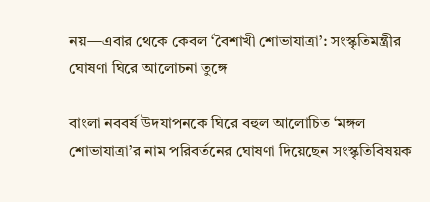নয়—এবার থেকে কেবল ‘বৈশাখী শোভাযাত্রা’: সংস্কৃতিমন্ত্রীর ঘোষণা ঘিরে আলোচনা তুঙ্গে

বাংলা নববর্ষ উদযাপনকে ঘিরে বহুল আলোচিত ‘মঙ্গল শোভাযাত্রা’র নাম পরিবর্তনের ঘোষণা দিয়েছেন সংস্কৃতিবিষয়ক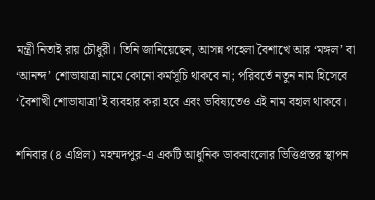মন্ত্রী নিতাই রায় চৌধুরী। তিনি জানিয়েছেন, আসন্ন পহেলা বৈশাখে আর ‘মঙ্গল’ বা ‘আনন্দ’ শোভাযাত্রা নামে কোনো কর্মসূচি থাকবে না; পরিবর্তে নতুন নাম হিসেবে ‘বৈশাখী শোভাযাত্রা’ই ব্যবহার করা হবে এবং ভবিষ্যতেও এই নাম বহাল থাকবে।

শনিবার (৪ এপ্রিল) মহম্মদপুর-এ একটি আধুনিক ডাকবাংলোর ভিত্তিপ্রস্তর স্থাপন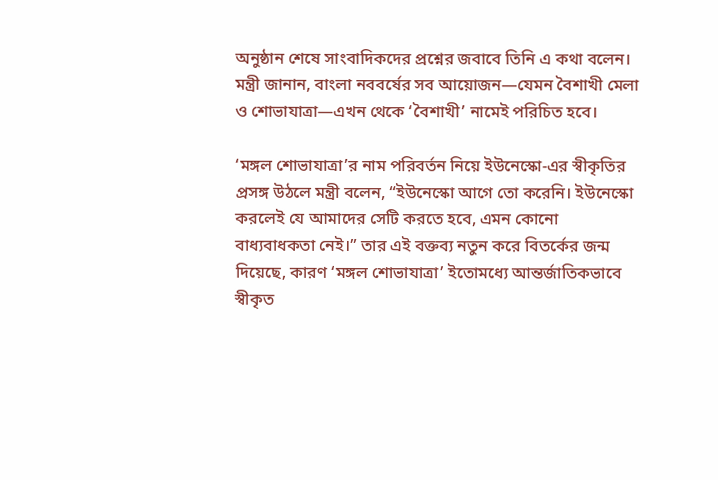অনুষ্ঠান শেষে সাংবাদিকদের প্রশ্নের জবাবে তিনি এ কথা বলেন। মন্ত্রী জানান, বাংলা নববর্ষের সব আয়োজন—যেমন বৈশাখী মেলা ও শোভাযাত্রা—এখন থেকে ‘বৈশাখী’ নামেই পরিচিত হবে।

‘মঙ্গল শোভাযাত্রা’র নাম পরিবর্তন নিয়ে ইউনেস্কো-এর স্বীকৃতির প্রসঙ্গ উঠলে মন্ত্রী বলেন, “ইউনেস্কো আগে তো করেনি। ইউনেস্কো করলেই যে আমাদের সেটি করতে হবে, এমন কোনো বাধ্যবাধকতা নেই।” তার এই বক্তব্য নতুন করে বিতর্কের জন্ম দিয়েছে, কারণ ‘মঙ্গল শোভাযাত্রা’ ইতোমধ্যে আন্তর্জাতিকভাবে স্বীকৃত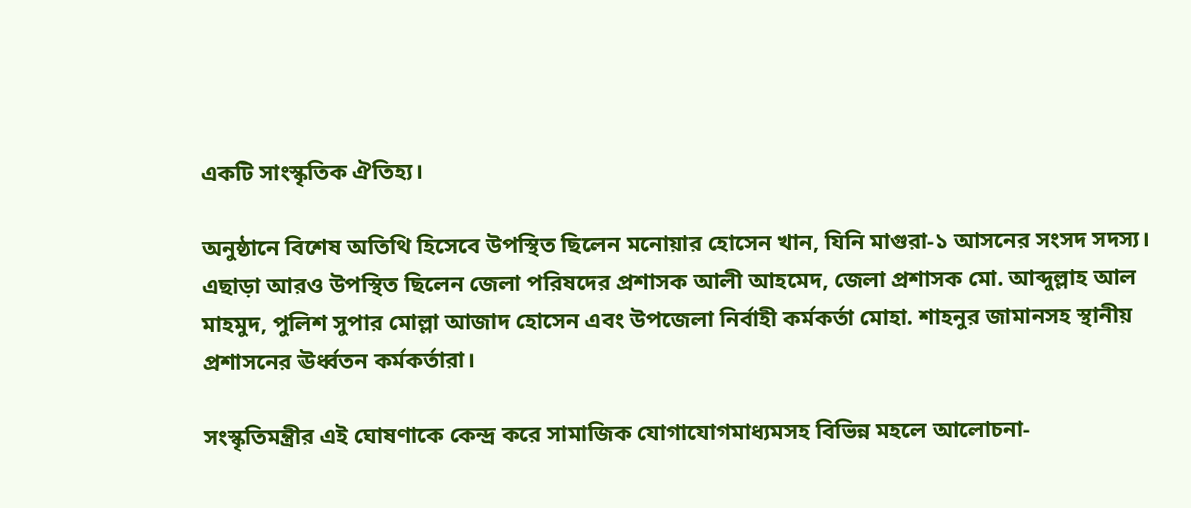একটি সাংস্কৃতিক ঐতিহ্য।

অনুষ্ঠানে বিশেষ অতিথি হিসেবে উপস্থিত ছিলেন মনোয়ার হোসেন খান, যিনি মাগুরা-১ আসনের সংসদ সদস্য। এছাড়া আরও উপস্থিত ছিলেন জেলা পরিষদের প্রশাসক আলী আহমেদ, জেলা প্রশাসক মো. আব্দুল্লাহ আল মাহমুদ, পুলিশ সুপার মোল্লা আজাদ হোসেন এবং উপজেলা নির্বাহী কর্মকর্তা মোহা. শাহনুর জামানসহ স্থানীয় প্রশাসনের ঊর্ধ্বতন কর্মকর্তারা।

সংস্কৃতিমন্ত্রীর এই ঘোষণাকে কেন্দ্র করে সামাজিক যোগাযোগমাধ্যমসহ বিভিন্ন মহলে আলোচনা-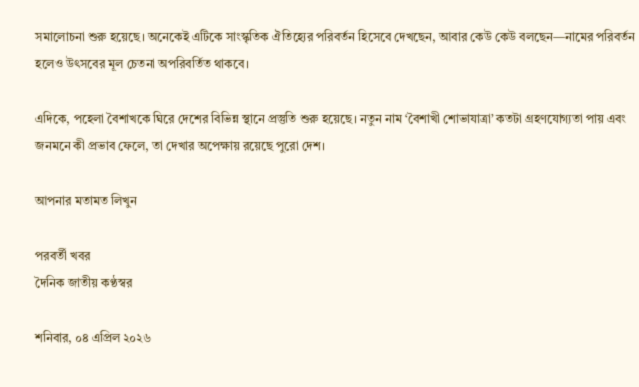সমালোচনা শুরু হয়েছে। অনেকেই এটিকে সাংস্কৃতিক ঐতিহ্যের পরিবর্তন হিসেবে দেখছেন, আবার কেউ কেউ বলছেন—নামের পরিবর্তন হলেও উৎসবের মূল চেতনা অপরিবর্তিত থাকবে।

এদিকে, পহেলা বৈশাখকে ঘিরে দেশের বিভিন্ন স্থানে প্রস্তুতি শুরু হয়েছে। নতুন নাম ‘বৈশাখী শোভাযাত্রা’ কতটা গ্রহণযোগ্যতা পায় এবং জনমনে কী প্রভাব ফেলে, তা দেখার অপেক্ষায় রয়েছে পুরো দেশ।

আপনার মতামত লিখুন

পরবর্তী খবর
দৈনিক জাতীয় কণ্ঠস্বর

শনিবার, ০৪ এপ্রিল ২০২৬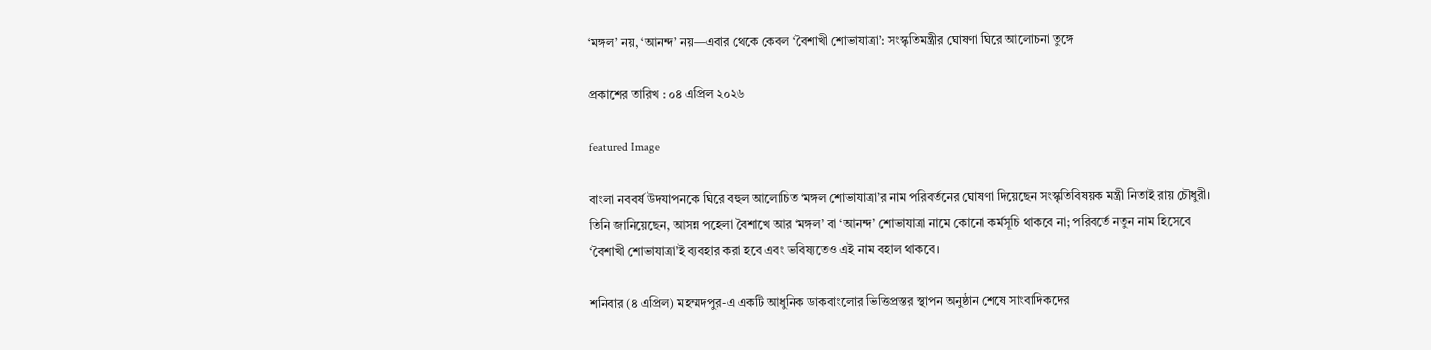‘মঙ্গল’ নয়, ‘আনন্দ’ নয়—এবার থেকে কেবল ‘বৈশাখী শোভাযাত্রা’: সংস্কৃতিমন্ত্রীর ঘোষণা ঘিরে আলোচনা তুঙ্গে

প্রকাশের তারিখ : ০৪ এপ্রিল ২০২৬

featured Image

বাংলা নববর্ষ উদযাপনকে ঘিরে বহুল আলোচিত ‘মঙ্গল শোভাযাত্রা’র নাম পরিবর্তনের ঘোষণা দিয়েছেন সংস্কৃতিবিষয়ক মন্ত্রী নিতাই রায় চৌধুরী। তিনি জানিয়েছেন, আসন্ন পহেলা বৈশাখে আর ‘মঙ্গল’ বা ‘আনন্দ’ শোভাযাত্রা নামে কোনো কর্মসূচি থাকবে না; পরিবর্তে নতুন নাম হিসেবে ‘বৈশাখী শোভাযাত্রা’ই ব্যবহার করা হবে এবং ভবিষ্যতেও এই নাম বহাল থাকবে।

শনিবার (৪ এপ্রিল) মহম্মদপুর-এ একটি আধুনিক ডাকবাংলোর ভিত্তিপ্রস্তর স্থাপন অনুষ্ঠান শেষে সাংবাদিকদের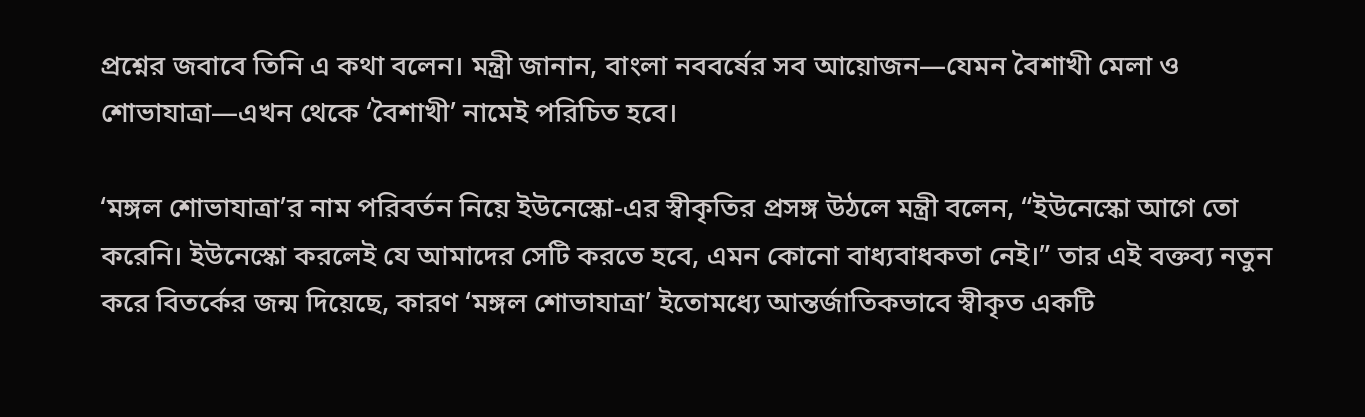প্রশ্নের জবাবে তিনি এ কথা বলেন। মন্ত্রী জানান, বাংলা নববর্ষের সব আয়োজন—যেমন বৈশাখী মেলা ও শোভাযাত্রা—এখন থেকে ‘বৈশাখী’ নামেই পরিচিত হবে।

‘মঙ্গল শোভাযাত্রা’র নাম পরিবর্তন নিয়ে ইউনেস্কো-এর স্বীকৃতির প্রসঙ্গ উঠলে মন্ত্রী বলেন, “ইউনেস্কো আগে তো করেনি। ইউনেস্কো করলেই যে আমাদের সেটি করতে হবে, এমন কোনো বাধ্যবাধকতা নেই।” তার এই বক্তব্য নতুন করে বিতর্কের জন্ম দিয়েছে, কারণ ‘মঙ্গল শোভাযাত্রা’ ইতোমধ্যে আন্তর্জাতিকভাবে স্বীকৃত একটি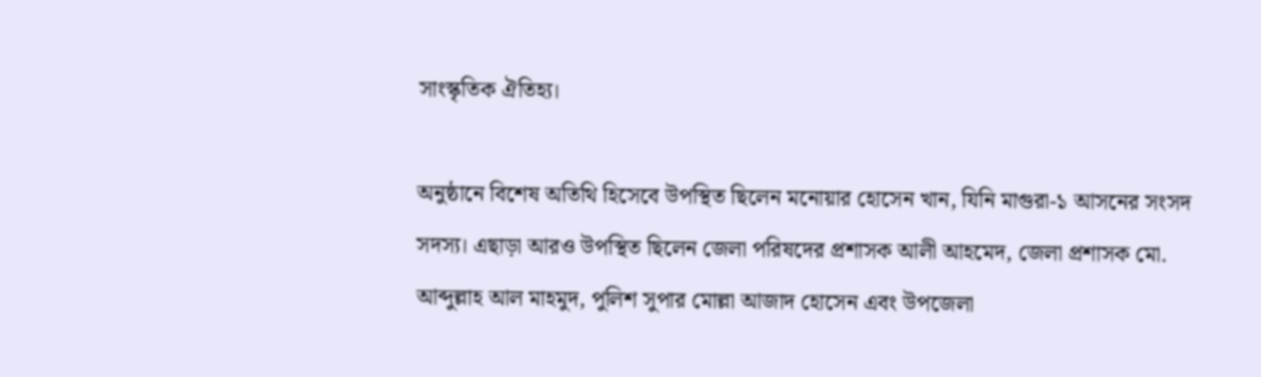সাংস্কৃতিক ঐতিহ্য।

অনুষ্ঠানে বিশেষ অতিথি হিসেবে উপস্থিত ছিলেন মনোয়ার হোসেন খান, যিনি মাগুরা-১ আসনের সংসদ সদস্য। এছাড়া আরও উপস্থিত ছিলেন জেলা পরিষদের প্রশাসক আলী আহমেদ, জেলা প্রশাসক মো. আব্দুল্লাহ আল মাহমুদ, পুলিশ সুপার মোল্লা আজাদ হোসেন এবং উপজেলা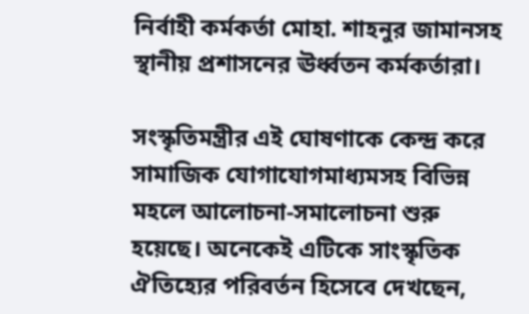নির্বাহী কর্মকর্তা মোহা. শাহনুর জামানসহ স্থানীয় প্রশাসনের ঊর্ধ্বতন কর্মকর্তারা।

সংস্কৃতিমন্ত্রীর এই ঘোষণাকে কেন্দ্র করে সামাজিক যোগাযোগমাধ্যমসহ বিভিন্ন মহলে আলোচনা-সমালোচনা শুরু হয়েছে। অনেকেই এটিকে সাংস্কৃতিক ঐতিহ্যের পরিবর্তন হিসেবে দেখছেন,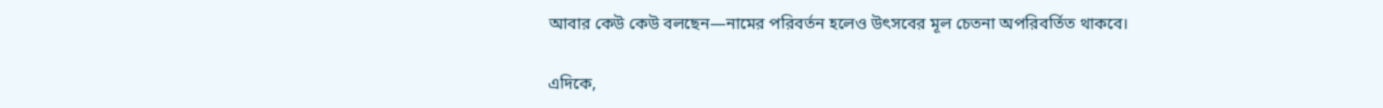আবার কেউ কেউ বলছেন—নামের পরিবর্তন হলেও উৎসবের মূল চেতনা অপরিবর্তিত থাকবে।

এদিকে,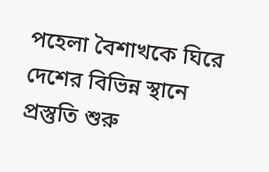পহেলা বৈশাখকে ঘিরে দেশের বিভিন্ন স্থানে প্রস্তুতি শুরু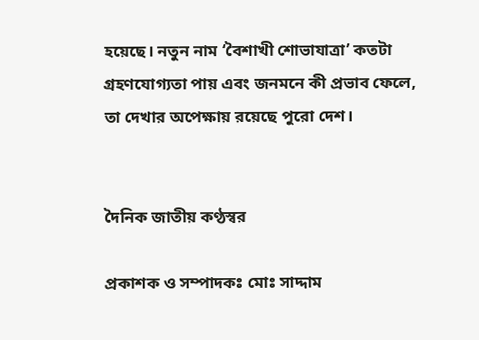হয়েছে। নতুন নাম ‘বৈশাখী শোভাযাত্রা’ কতটা গ্রহণযোগ্যতা পায় এবং জনমনে কী প্রভাব ফেলে, তা দেখার অপেক্ষায় রয়েছে পুরো দেশ।


দৈনিক জাতীয় কণ্ঠস্বর

প্রকাশক ও সম্পাদকঃ মোঃ সাদ্দাম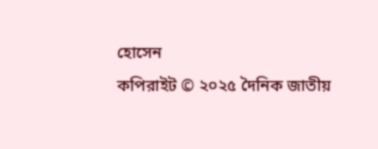হোসেন
কপিরাইট © ২০২৫ দৈনিক জাতীয়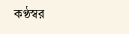কণ্ঠস্বর